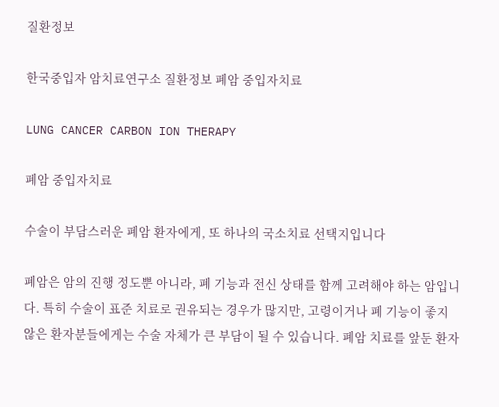질환정보

한국중입자 암치료연구소 질환정보 폐암 중입자치료

LUNG CANCER CARBON ION THERAPY

폐암 중입자치료

수술이 부담스러운 폐암 환자에게, 또 하나의 국소치료 선택지입니다

폐암은 암의 진행 정도뿐 아니라, 폐 기능과 전신 상태를 함께 고려해야 하는 암입니다. 특히 수술이 표준 치료로 권유되는 경우가 많지만, 고령이거나 폐 기능이 좋지 않은 환자분들에게는 수술 자체가 큰 부담이 될 수 있습니다. 폐암 치료를 앞둔 환자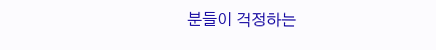분들이 걱정하는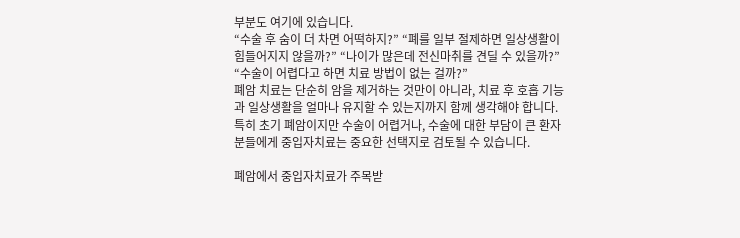부분도 여기에 있습니다.
“수술 후 숨이 더 차면 어떡하지?” “폐를 일부 절제하면 일상생활이 힘들어지지 않을까?” “나이가 많은데 전신마취를 견딜 수 있을까?” “수술이 어렵다고 하면 치료 방법이 없는 걸까?”
폐암 치료는 단순히 암을 제거하는 것만이 아니라, 치료 후 호흡 기능과 일상생활을 얼마나 유지할 수 있는지까지 함께 생각해야 합니다. 특히 초기 폐암이지만 수술이 어렵거나, 수술에 대한 부담이 큰 환자분들에게 중입자치료는 중요한 선택지로 검토될 수 있습니다.

폐암에서 중입자치료가 주목받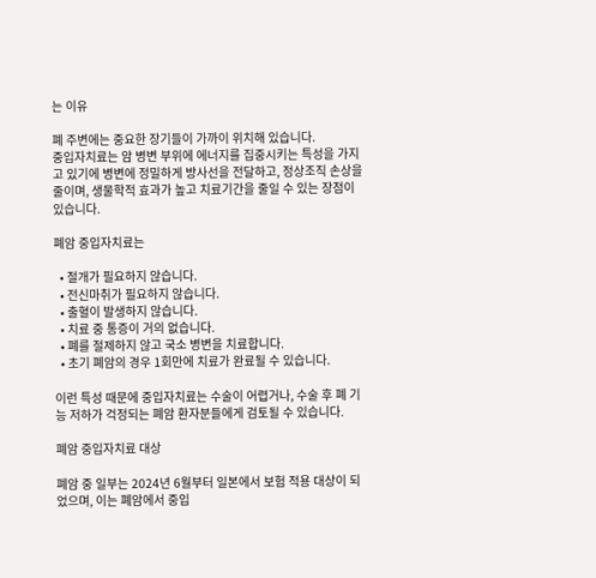는 이유

폐 주변에는 중요한 장기들이 가까이 위치해 있습니다.
중입자치료는 암 병변 부위에 에너지를 집중시키는 특성을 가지고 있기에 병변에 정밀하게 방사선을 전달하고, 정상조직 손상을 줄이며, 생물학적 효과가 높고 치료기간을 줄일 수 있는 장점이 있습니다.

폐암 중입자치료는

  • 절개가 필요하지 않습니다.
  • 전신마취가 필요하지 않습니다.
  • 출혈이 발생하지 않습니다.
  • 치료 중 통증이 거의 없습니다.
  • 폐를 절제하지 않고 국소 병변을 치료합니다.
  • 초기 폐암의 경우 1회만에 치료가 완료될 수 있습니다.

이런 특성 때문에 중입자치료는 수술이 어렵거나, 수술 후 폐 기능 저하가 걱정되는 폐암 환자분들에게 검토될 수 있습니다.

폐암 중입자치료 대상

폐암 중 일부는 2024년 6월부터 일본에서 보험 적용 대상이 되었으며, 이는 폐암에서 중입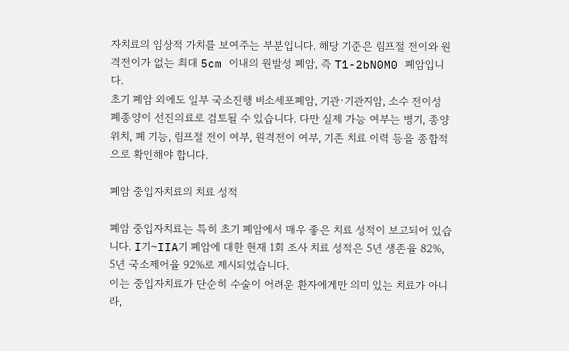자치료의 임상적 가치를 보여주는 부분입니다. 해당 기준은 림프절 전이와 원격전이가 없는 최대 5cm 이내의 원발성 폐암, 즉 T1-2bN0M0 폐암입니다.
초기 폐암 외에도 일부 국소진행 비소세포폐암, 기관·기관지암, 소수 전이성 폐종양이 선진의료로 검토될 수 있습니다. 다만 실제 가능 여부는 병기, 종양 위치, 폐 기능, 림프절 전이 여부, 원격전이 여부, 기존 치료 이력 등을 종합적으로 확인해야 합니다.

폐암 중입자치료의 치료 성적

폐암 중입자치료는 특히 초기 폐암에서 매우 좋은 치료 성적이 보고되어 있습니다. I기~IIA기 폐암에 대한 현재 1회 조사 치료 성적은 5년 생존율 82%, 5년 국소제어율 92%로 제시되었습니다.
이는 중입자치료가 단순히 수술이 어려운 환자에게만 의미 있는 치료가 아니라,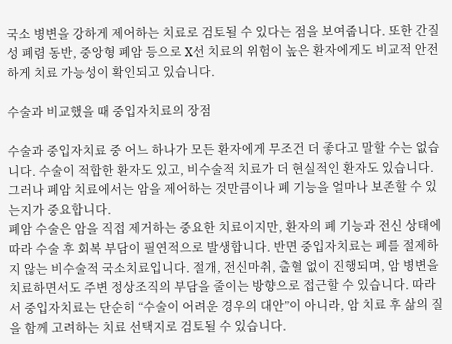국소 병변을 강하게 제어하는 치료로 검토될 수 있다는 점을 보여줍니다. 또한 간질성 폐렴 동반, 중앙형 폐암 등으로 X선 치료의 위험이 높은 환자에게도 비교적 안전하게 치료 가능성이 확인되고 있습니다.

수술과 비교했을 때 중입자치료의 장점

수술과 중입자치료 중 어느 하나가 모든 환자에게 무조건 더 좋다고 말할 수는 없습니다. 수술이 적합한 환자도 있고, 비수술적 치료가 더 현실적인 환자도 있습니다. 그러나 폐암 치료에서는 암을 제어하는 것만큼이나 폐 기능을 얼마나 보존할 수 있는지가 중요합니다.
폐암 수술은 암을 직접 제거하는 중요한 치료이지만, 환자의 폐 기능과 전신 상태에 따라 수술 후 회복 부담이 필연적으로 발생합니다. 반면 중입자치료는 폐를 절제하지 않는 비수술적 국소치료입니다. 절개, 전신마취, 출혈 없이 진행되며, 암 병변을 치료하면서도 주변 정상조직의 부담을 줄이는 방향으로 접근할 수 있습니다. 따라서 중입자치료는 단순히 “수술이 어려운 경우의 대안”이 아니라, 암 치료 후 삶의 질을 함께 고려하는 치료 선택지로 검토될 수 있습니다.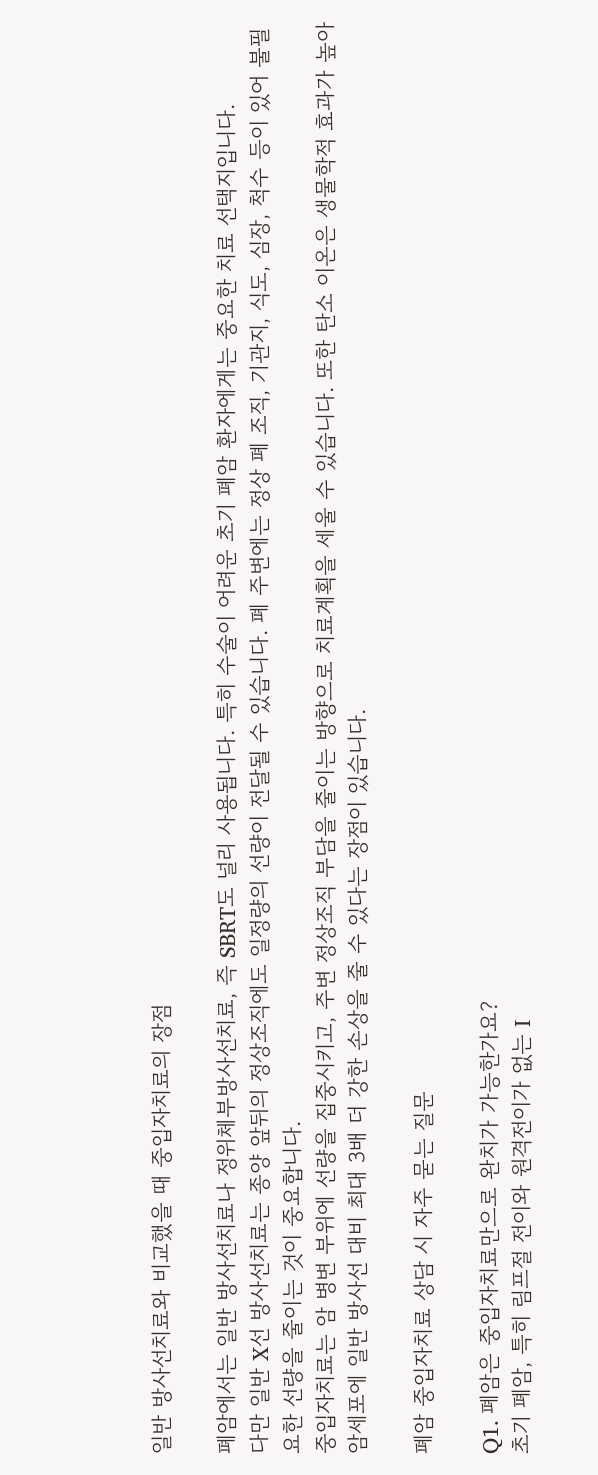일반 방사선치료와 비교했을 때 중입자치료의 장점

폐암에서는 일반 방사선치료나 정위체부방사선치료, 즉 SBRT도 널리 사용됩니다. 특히 수술이 어려운 초기 폐암 환자에게는 중요한 치료 선택지입니다.
다만 일반 X선 방사선치료는 종양 앞뒤의 정상조직에도 일정량의 선량이 전달될 수 있습니다. 폐 주변에는 정상 폐 조직, 기관지, 식도, 심장, 척수 등이 있어 불필요한 선량을 줄이는 것이 중요합니다.
중입자치료는 암 병변 부위에 선량을 집중시키고, 주변 정상조직 부담을 줄이는 방향으로 치료계획을 세울 수 있습니다. 또한 탄소 이온은 생물학적 효과가 높아 암세포에 일반 방사선 대비 최대 3배 더 강한 손상을 줄 수 있다는 장점이 있습니다.

폐암 중입자치료 상담 시 자주 묻는 질문

Q1. 폐암은 중입자치료만으로 완치가 가능한가요?
초기 폐암, 특히 림프절 전이와 원격전이가 없는 I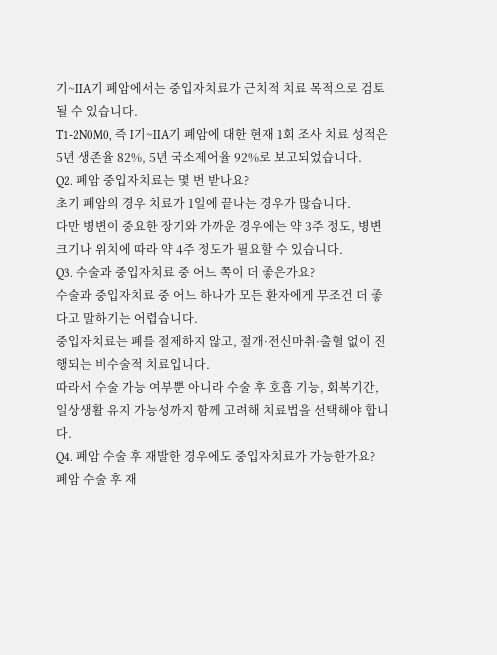기~IIA기 폐암에서는 중입자치료가 근치적 치료 목적으로 검토될 수 있습니다.
T1-2N0M0, 즉 I기~IIA기 폐암에 대한 현재 1회 조사 치료 성적은 5년 생존율 82%, 5년 국소제어율 92%로 보고되었습니다.
Q2. 폐암 중입자치료는 몇 번 받나요?
초기 폐암의 경우 치료가 1일에 끝나는 경우가 많습니다.
다만 병변이 중요한 장기와 가까운 경우에는 약 3주 정도, 병변 크기나 위치에 따라 약 4주 정도가 필요할 수 있습니다.
Q3. 수술과 중입자치료 중 어느 쪽이 더 좋은가요?
수술과 중입자치료 중 어느 하나가 모든 환자에게 무조건 더 좋다고 말하기는 어렵습니다.
중입자치료는 폐를 절제하지 않고, 절개·전신마취·출혈 없이 진행되는 비수술적 치료입니다.
따라서 수술 가능 여부뿐 아니라 수술 후 호흡 기능, 회복기간, 일상생활 유지 가능성까지 함께 고려해 치료법을 선택해야 합니다.
Q4. 폐암 수술 후 재발한 경우에도 중입자치료가 가능한가요?
폐암 수술 후 재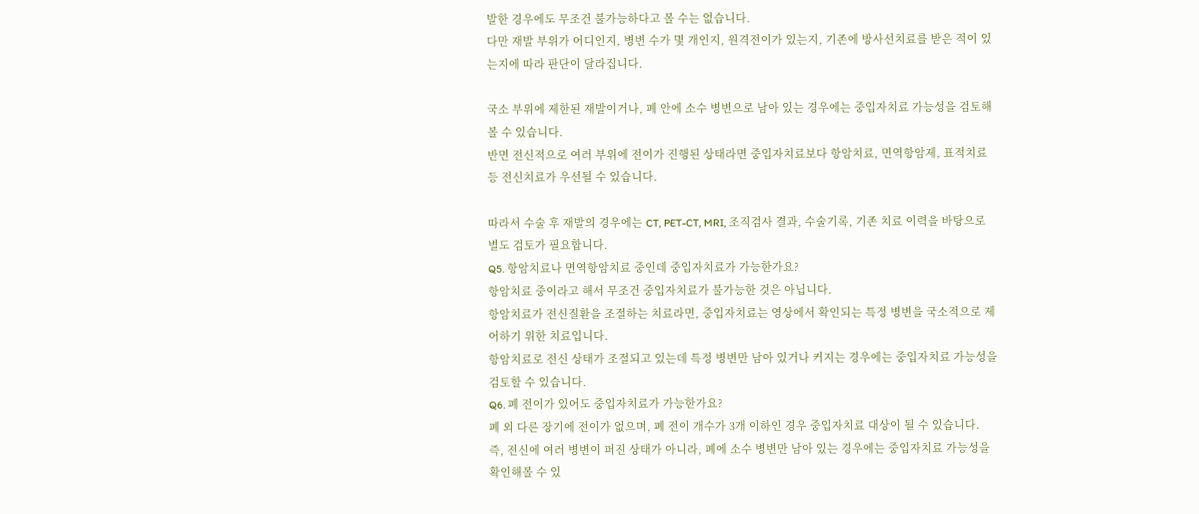발한 경우에도 무조건 불가능하다고 볼 수는 없습니다.
다만 재발 부위가 어디인지, 병변 수가 몇 개인지, 원격전이가 있는지, 기존에 방사선치료를 받은 적이 있는지에 따라 판단이 달라집니다.

국소 부위에 제한된 재발이거나, 폐 안에 소수 병변으로 남아 있는 경우에는 중입자치료 가능성을 검토해볼 수 있습니다.
반면 전신적으로 여러 부위에 전이가 진행된 상태라면 중입자치료보다 항암치료, 면역항암제, 표적치료 등 전신치료가 우선될 수 있습니다.

따라서 수술 후 재발의 경우에는 CT, PET-CT, MRI, 조직검사 결과, 수술기록, 기존 치료 이력을 바탕으로 별도 검토가 필요합니다.
Q5. 항암치료나 면역항암치료 중인데 중입자치료가 가능한가요?
항암치료 중이라고 해서 무조건 중입자치료가 불가능한 것은 아닙니다.
항암치료가 전신질환을 조절하는 치료라면, 중입자치료는 영상에서 확인되는 특정 병변을 국소적으로 제어하기 위한 치료입니다.
항암치료로 전신 상태가 조절되고 있는데 특정 병변만 남아 있거나 커지는 경우에는 중입자치료 가능성을 검토할 수 있습니다.
Q6. 폐 전이가 있어도 중입자치료가 가능한가요?
폐 외 다른 장기에 전이가 없으며, 폐 전이 개수가 3개 이하인 경우 중입자치료 대상이 될 수 있습니다.
즉, 전신에 여러 병변이 퍼진 상태가 아니라, 폐에 소수 병변만 남아 있는 경우에는 중입자치료 가능성을 확인해볼 수 있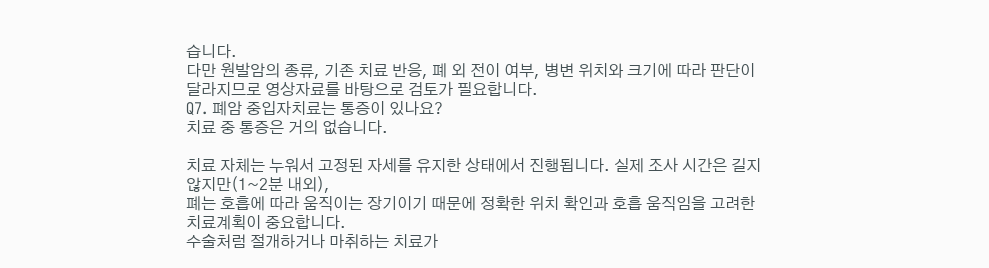습니다.
다만 원발암의 종류, 기존 치료 반응, 폐 외 전이 여부, 병변 위치와 크기에 따라 판단이 달라지므로 영상자료를 바탕으로 검토가 필요합니다.
Q7. 폐암 중입자치료는 통증이 있나요?
치료 중 통증은 거의 없습니다.

치료 자체는 누워서 고정된 자세를 유지한 상태에서 진행됩니다. 실제 조사 시간은 길지 않지만(1~2분 내외),
폐는 호흡에 따라 움직이는 장기이기 때문에 정확한 위치 확인과 호흡 움직임을 고려한 치료계획이 중요합니다.
수술처럼 절개하거나 마취하는 치료가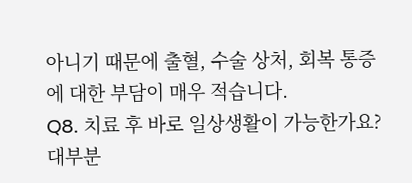아니기 때문에 출혈, 수술 상처, 회복 통증에 대한 부담이 매우 적습니다.
Q8. 치료 후 바로 일상생활이 가능한가요?
대부분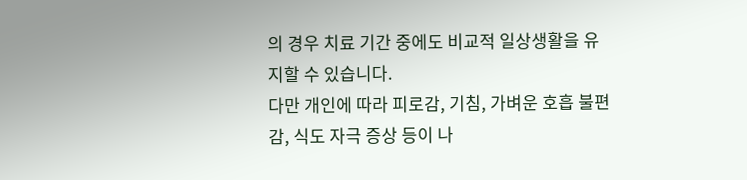의 경우 치료 기간 중에도 비교적 일상생활을 유지할 수 있습니다.
다만 개인에 따라 피로감, 기침, 가벼운 호흡 불편감, 식도 자극 증상 등이 나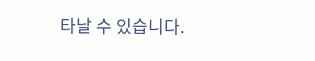타날 수 있습니다.